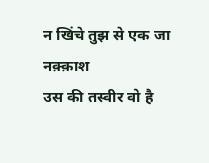न खिंचे तुझ से एक जा नक़्क़ाश
उस की तस्वीर वो है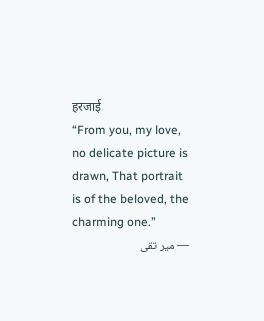हरजाई
“From you, my love, no delicate picture is drawn, That portrait is of the beloved, the charming one.”
— میر تقی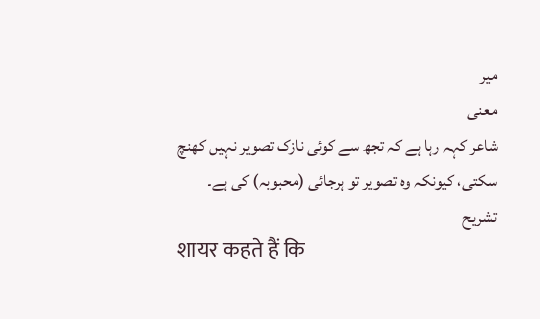میر
معنی
شاعر کہہ رہا ہے کہ تجھ سے کوئی نازک تصویر نہیں کھنچ سکتی، کیونکہ وہ تصویر تو ہرجائی (محبوبہ) کی ہے۔
تشریح
शायर कहते हैं कि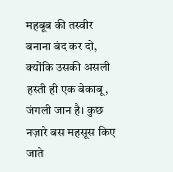महबूब की तस्वीर बनाना बंद कर दो, क्योंकि उसकी असली हस्ती ही एक बेकाबू, जंगली जान है। कुछ नज़ारे बस महसूस किए जाते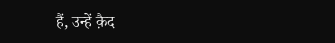हैं, उन्हें क़ैद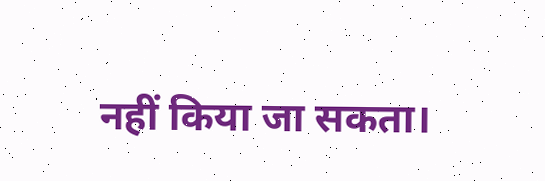नहीं किया जा सकता।